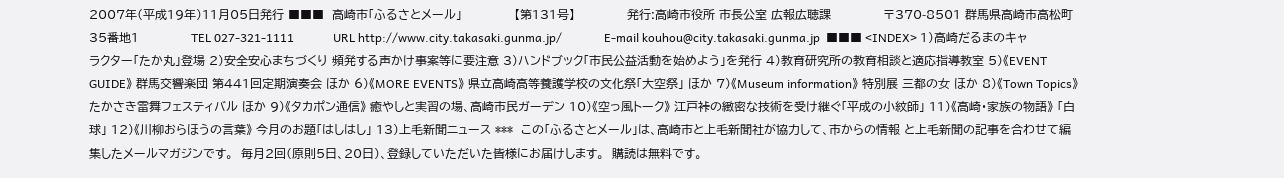2007年(平成19年)11月05日発行 ■■■  高崎市「ふるさとメール」             【第131号】             発行:高崎市役所 市長公室 広報広聴課             〒370-8501 群馬県高崎市高松町35番地1             TEL 027-321-1111             URL http://www.city.takasaki.gunma.jp/              E-mail kouhou@city.takasaki.gunma.jp  ■■■ <INDEX> 1)高崎だるまのキャラクター「たか丸」登場 2)安全安心まちづくり 頻発する声かけ事案等に要注意 3)ハンドブック「市民公益活動を始めよう」を発行 4)教育研究所の教育相談と適応指導教室 5)《EVENT GUIDE》 群馬交響楽団 第441回定期演奏会 ほか 6)《MORE EVENTS》 県立高崎高等養護学校の文化祭「大空祭」 ほか 7)《Museum information》 特別展 三都の女 ほか 8)《Town Topics》 たかさき雷舞フェスティバル ほか 9)《タカポン通信》 癒やしと実習の場、高崎市民ガーデン 10)《空っ風トーク》 江戸裃の緻密な技術を受け継ぐ「平成の小紋師」 11)《高崎・家族の物語》 「白球」 12)《川柳おらほうの言葉》 今月のお題「はしはし」 13)上毛新聞ニュース ***  この「ふるさとメール」は、高崎市と上毛新聞社が協力して、市からの情報 と上毛新聞の記事を合わせて編集したメールマガジンです。  毎月2回(原則5日、20日)、登録していただいた皆様にお届けします。  購読は無料です。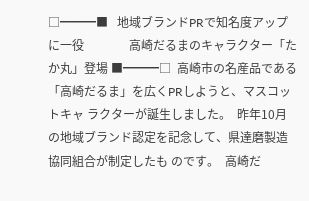□━━━■   地域ブランドPRで知名度アップに一役               高崎だるまのキャラクター「たか丸」登場 ■━━━□  高崎市の名産品である「高崎だるま」を広くPRしようと、マスコットキャ ラクターが誕生しました。  昨年10月の地域ブランド認定を記念して、県達磨製造協同組合が制定したも のです。  高崎だ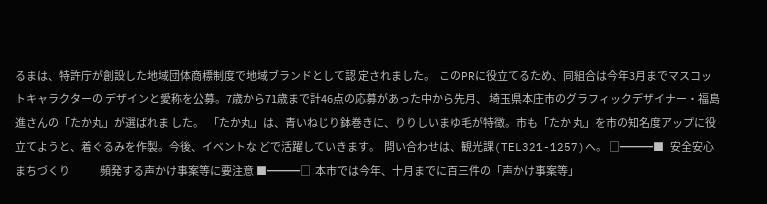るまは、特許庁が創設した地域団体商標制度で地域ブランドとして認 定されました。  このPRに役立てるため、同組合は今年3月までマスコットキャラクターの デザインと愛称を公募。7歳から71歳まで計46点の応募があった中から先月、 埼玉県本庄市のグラフィックデザイナー・福島進さんの「たか丸」が選ばれま した。  「たか丸」は、青いねじり鉢巻きに、りりしいまゆ毛が特徴。市も「たか 丸」を市の知名度アップに役立てようと、着ぐるみを作製。今後、イベントな どで活躍していきます。  問い合わせは、観光課(TEL321-1257)へ。 □━━━■   安全安心まちづくり               頻発する声かけ事案等に要注意 ■━━━□  本市では今年、十月までに百三件の「声かけ事案等」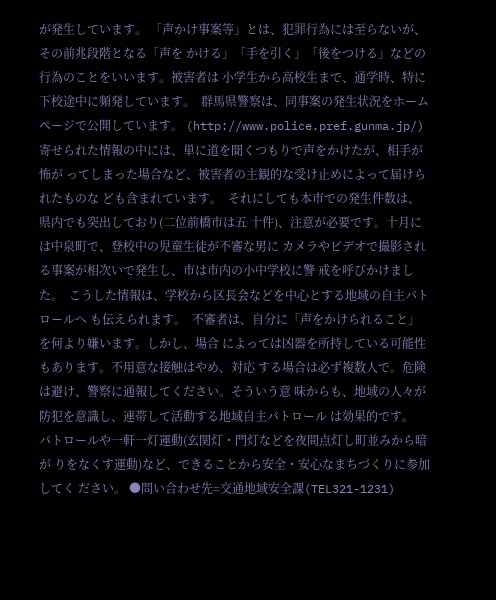が発生しています。 「声かけ事案等」とは、犯罪行為には至らないが、その前兆段階となる「声を かける」「手を引く」「後をつける」などの行為のことをいいます。被害者は 小学生から高校生まで、通学時、特に下校途中に頻発しています。  群馬県警察は、同事案の発生状況をホームページで公開しています。 (http://www.police.pref.gunma.jp/)  寄せられた情報の中には、単に道を聞くつもりで声をかけたが、相手が怖が ってしまった場合など、被害者の主観的な受け止めによって届けられたものな ども含まれています。  それにしても本市での発生件数は、県内でも突出しており(二位前橋市は五 十件)、注意が必要です。十月には中泉町で、登校中の児童生徒が不審な男に カメラやビデオで撮影される事案が相次いで発生し、市は市内の小中学校に警 戒を呼びかけました。  こうした情報は、学校から区長会などを中心とする地域の自主パトロールへ も伝えられます。  不審者は、自分に「声をかけられること」を何より嫌います。しかし、場合 によっては凶器を所持している可能性もあります。不用意な接触はやめ、対応 する場合は必ず複数人で。危険は避け、警察に通報してください。そういう意 味からも、地域の人々が防犯を意識し、連帯して活動する地域自主パトロール は効果的です。  パトロールや一軒一灯運動(玄関灯・門灯などを夜間点灯し町並みから暗が りをなくす運動)など、できることから安全・安心なまちづくりに参加してく ださい。 ●問い合わせ先=交通地域安全課(TEL321-1231)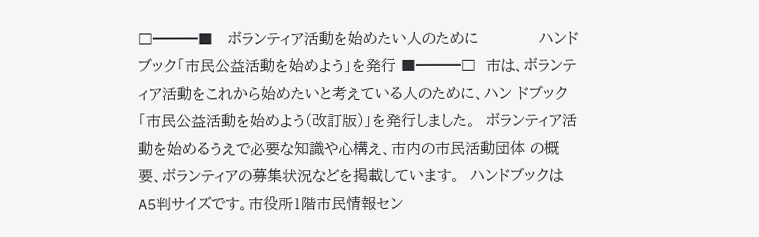□━━━■   ボランティア活動を始めたい人のために            ハンドブック「市民公益活動を始めよう」を発行 ■━━━□  市は、ボランティア活動をこれから始めたいと考えている人のために、ハン ドブック「市民公益活動を始めよう(改訂版)」を発行しました。  ボランティア活動を始めるうえで必要な知識や心構え、市内の市民活動団体 の概要、ボランティアの募集状況などを掲載しています。  ハンドブックはA5判サイズです。市役所1階市民情報セン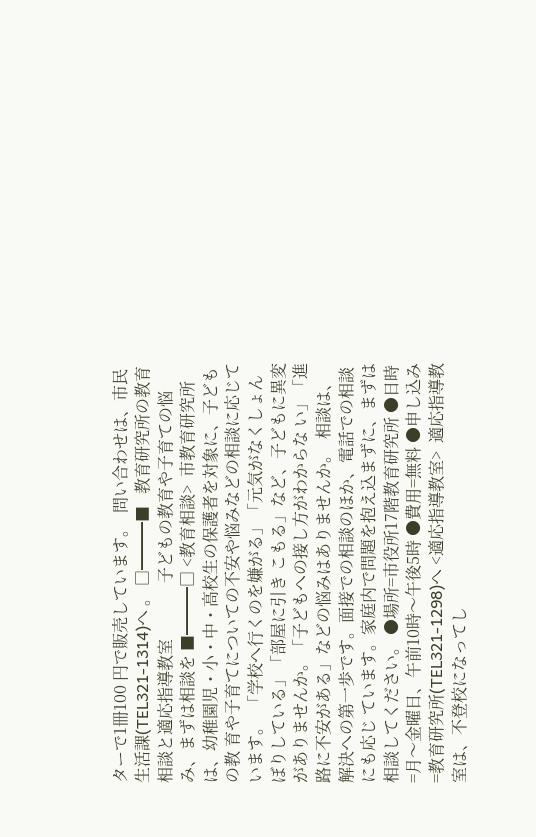ターで1冊100 円で販売しています。  問い合わせは、市民生活課(TEL321-1314)へ 。 □━━━■   教育研究所の教育相談と適応指導教室              子どもの教育や子育ての悩み、まずは相談を ■━━━□ <教育相談>  市教育研究所は、幼稚園児・小・中・高校生の保護者を対象に、子どもの教 育や子育てについての不安や悩みなどの相談に応じています。  「学校へ行くのを嫌がる」「元気がなくしょんぼりしている」「部屋に引き こもる」など、子どもに異変がありませんか。「子どもへの接し方がわからな い」「進路に不安がある」などの悩みはありませんか。  相談は、解決への第一歩です。面接での相談のほか、電話での相談にも応じ ています。家庭内で問題を抱え込まずに、まずは相談してください。 ●場所=市役所17階教育研究所 ●日時=月〜金曜日、午前10時〜午後5時 ●費用=無料 ●申し込み=教育研究所(TEL321-1298)へ <適応指導教室>  適応指導教室は、不登校になってし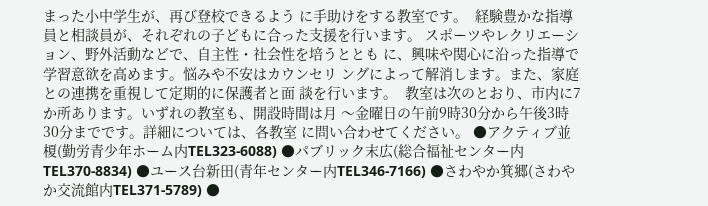まった小中学生が、再び登校できるよう に手助けをする教室です。  経験豊かな指導員と相談員が、それぞれの子どもに合った支援を行います。 スポーツやレクリエーション、野外活動などで、自主性・社会性を培うととも に、興味や関心に沿った指導で学習意欲を高めます。悩みや不安はカウンセリ ングによって解消します。また、家庭との連携を重視して定期的に保護者と面 談を行います。  教室は次のとおり、市内に7か所あります。いずれの教室も、開設時間は月 〜金曜日の午前9時30分から午後3時30分までです。詳細については、各教室 に問い合わせてください。 ●アクティブ並榎(勤労青少年ホーム内TEL323-6088) ●パブリック末広(総合福祉センター内TEL370-8834) ●ユース台新田(青年センター内TEL346-7166) ●さわやか箕郷(さわやか交流館内TEL371-5789) ●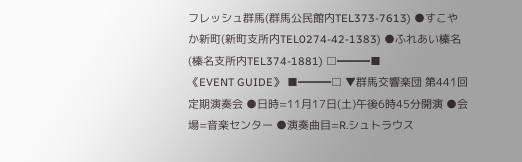フレッシュ群馬(群馬公民館内TEL373-7613) ●すこやか新町(新町支所内TEL0274-42-1383) ●ふれあい榛名(榛名支所内TEL374-1881) □━━━■               《EVENT GUIDE》 ■━━━□ ▼群馬交響楽団 第441回定期演奏会 ●日時=11月17日(土)午後6時45分開演 ●会場=音楽センター ●演奏曲目=R.シュトラウス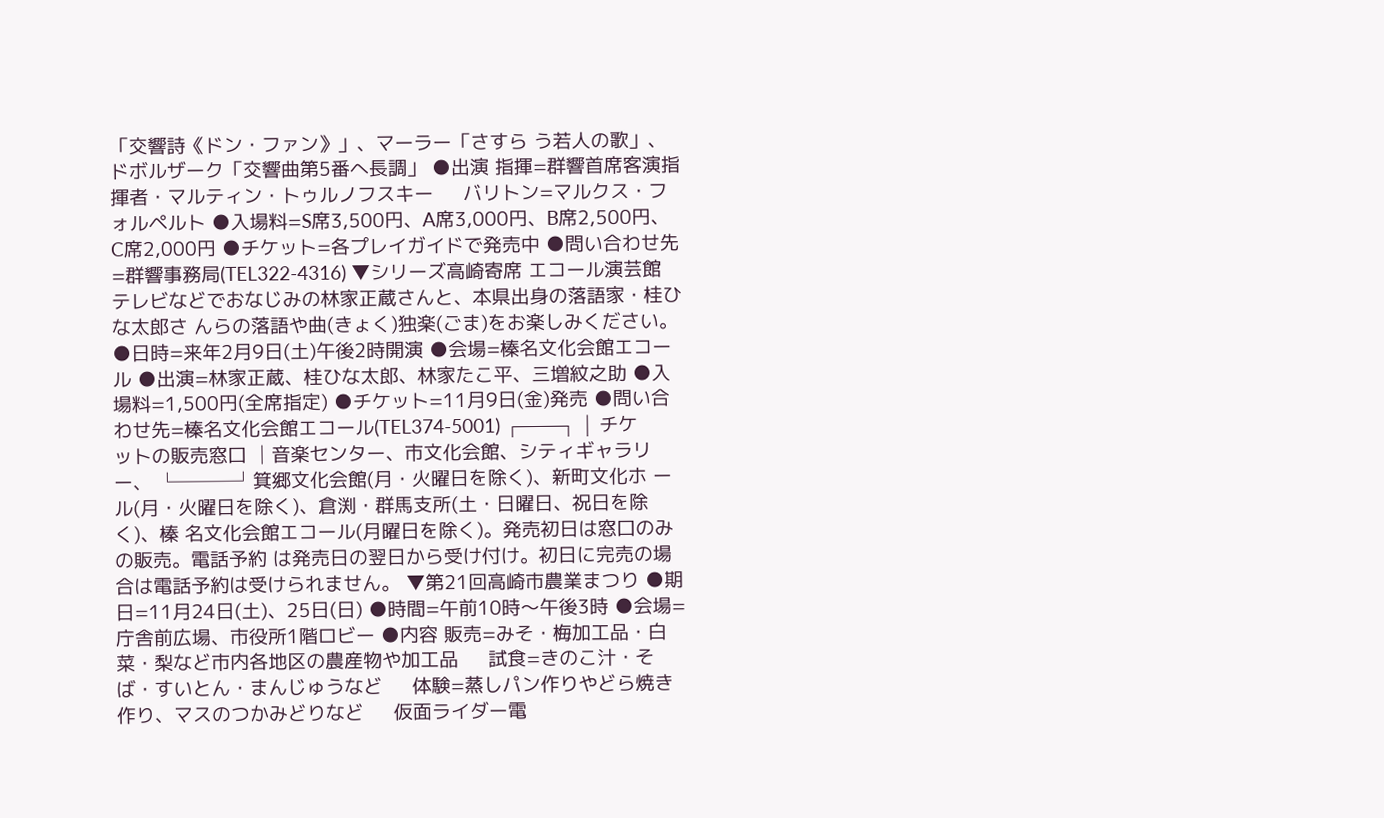「交響詩《ドン・ファン》」、マーラー「さすら う若人の歌」、ドボルザーク「交響曲第5番へ長調」 ●出演 指揮=群響首席客演指揮者・マルティン・トゥルノフスキー     バリトン=マルクス・フォルペルト ●入場料=S席3,500円、A席3,000円、B席2,500円、C席2,000円 ●チケット=各プレイガイドで発売中 ●問い合わせ先=群響事務局(TEL322-4316) ▼シリーズ高崎寄席 エコール演芸館  テレビなどでおなじみの林家正蔵さんと、本県出身の落語家・桂ひな太郎さ んらの落語や曲(きょく)独楽(ごま)をお楽しみください。 ●日時=来年2月9日(土)午後2時開演 ●会場=榛名文化会館エコール ●出演=林家正蔵、桂ひな太郎、林家たこ平、三増紋之助 ●入場料=1,500円(全席指定) ●チケット=11月9日(金)発売 ●問い合わせ先=榛名文化会館エコール(TEL374-5001) ┌───┐ │ チケットの販売窓口 │音楽センター、市文化会館、シティギャラリー、 └───┘箕郷文化会館(月・火曜日を除く)、新町文化ホ ール(月・火曜日を除く)、倉渕・群馬支所(土・日曜日、祝日を除く)、榛 名文化会館エコール(月曜日を除く)。発売初日は窓口のみの販売。電話予約 は発売日の翌日から受け付け。初日に完売の場合は電話予約は受けられません。 ▼第21回高崎市農業まつり ●期日=11月24日(土)、25日(日) ●時間=午前10時〜午後3時 ●会場=庁舎前広場、市役所1階ロビー ●内容 販売=みそ・梅加工品・白菜・梨など市内各地区の農産物や加工品     試食=きのこ汁・そば・すいとん・まんじゅうなど     体験=蒸しパン作りやどら焼き作り、マスのつかみどりなど     仮面ライダー電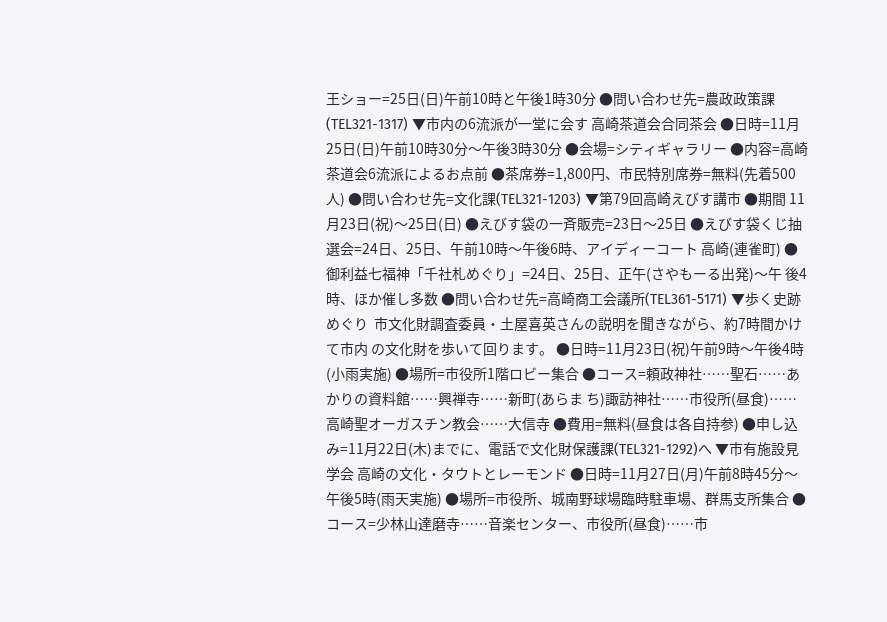王ショー=25日(日)午前10時と午後1時30分 ●問い合わせ先=農政政策課(TEL321-1317) ▼市内の6流派が一堂に会す 高崎茶道会合同茶会 ●日時=11月25日(日)午前10時30分〜午後3時30分 ●会場=シティギャラリー ●内容=高崎茶道会6流派によるお点前 ●茶席券=1,800円、市民特別席券=無料(先着500人) ●問い合わせ先=文化課(TEL321-1203) ▼第79回高崎えびす講市 ●期間 11月23日(祝)〜25日(日) ●えびす袋の一斉販売=23日〜25日 ●えびす袋くじ抽選会=24日、25日、午前10時〜午後6時、アイディーコート 高崎(連雀町) ●御利益七福神「千社札めぐり」=24日、25日、正午(さやもーる出発)〜午 後4時、ほか催し多数 ●問い合わせ先=高崎商工会議所(TEL361-5171) ▼歩く史跡めぐり  市文化財調査委員・土屋喜英さんの説明を聞きながら、約7時間かけて市内 の文化財を歩いて回ります。 ●日時=11月23日(祝)午前9時〜午後4時(小雨実施) ●場所=市役所1階ロビー集合 ●コース=頼政神社……聖石……あかりの資料館……興禅寺……新町(あらま ち)諏訪神社……市役所(昼食)……高崎聖オーガスチン教会……大信寺 ●費用=無料(昼食は各自持参) ●申し込み=11月22日(木)までに、電話で文化財保護課(TEL321-1292)へ ▼市有施設見学会 高崎の文化・タウトとレーモンド ●日時=11月27日(月)午前8時45分〜午後5時(雨天実施) ●場所=市役所、城南野球場臨時駐車場、群馬支所集合 ●コース=少林山達磨寺……音楽センター、市役所(昼食)……市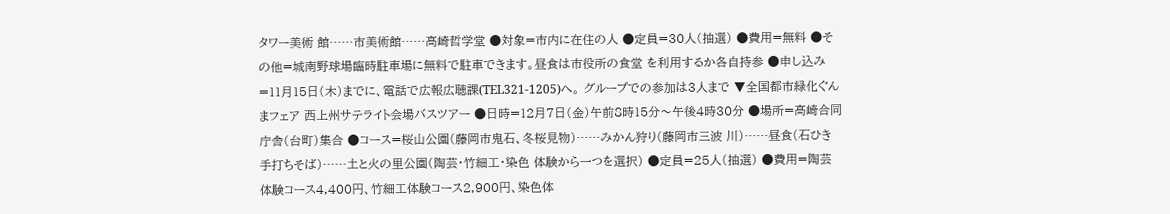タワー美術 館……市美術館……高崎哲学堂 ●対象=市内に在住の人 ●定員=30人(抽選) ●費用=無料 ●その他=城南野球場臨時駐車場に無料で駐車できます。昼食は市役所の食堂 を利用するか各自持参 ●申し込み=11月15日(木)までに、電話で広報広聴課(TEL321-1205)へ。 グループでの参加は3人まで ▼全国都市緑化ぐんまフェア 西上州サテライト会場バスツアー ●日時=12月7日(金)午前8時15分〜午後4時30分 ●場所=高崎合同庁舎(台町)集合 ●コース=桜山公園(藤岡市鬼石、冬桜見物)……みかん狩り(藤岡市三波 川)……昼食(石ひき手打ちそば)……土と火の里公園(陶芸・竹細工・染色 体験から一つを選択) ●定員=25人(抽選) ●費用=陶芸体験コース4,400円、竹細工体験コース2,900円、染色体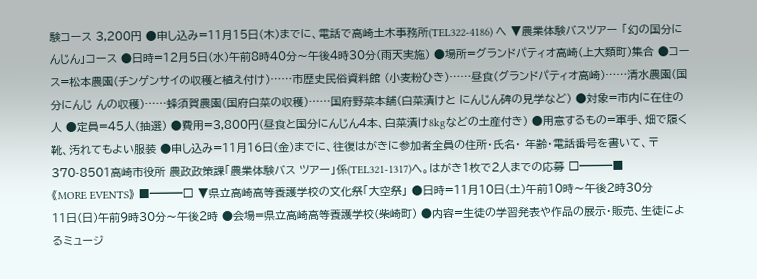験コース 3,200円 ●申し込み=11月15日(木)までに、電話で高崎土木事務所(TEL322-4186) へ ▼農業体験バスツアー 「幻の国分にんじん」コース ●日時=12月5日(水)午前8時40分〜午後4時30分(雨天実施) ●場所=グランドパティオ高崎(上大類町)集合 ●コース=松本農園(チンゲンサイの収穫と植え付け)……市歴史民俗資料館 (小麦粉ひき)……昼食(グランドパティオ高崎)……清水農園(国分にんじ んの収穫)……蜂須賀農園(国府白菜の収穫)……国府野菜本舗(白菜漬けと にんじん碑の見学など) ●対象=市内に在住の人 ●定員=45人(抽選) ●費用=3,800円(昼食と国分にんじん4本、白菜漬け8kgなどの土産付き) ●用意するもの=軍手、畑で履く靴、汚れてもよい服装 ●申し込み=11月16日(金)までに、往復はがきに参加者全員の住所・氏名・ 年齢・電話番号を書いて、〒370-8501高崎市役所 農政政策課「農業体験バス ツアー」係(TEL321-1317)へ。はがき1枚で2人までの応募 □━━━■               《MORE EVENTS》 ■━━━□ ▼県立高崎高等養護学校の文化祭「大空祭」 ●日時=11月10日(土)午前10時〜午後2時30分       11日(日)午前9時30分〜午後2時 ●会場=県立高崎高等養護学校(柴崎町) ●内容=生徒の学習発表や作品の展示・販売、生徒によるミュージ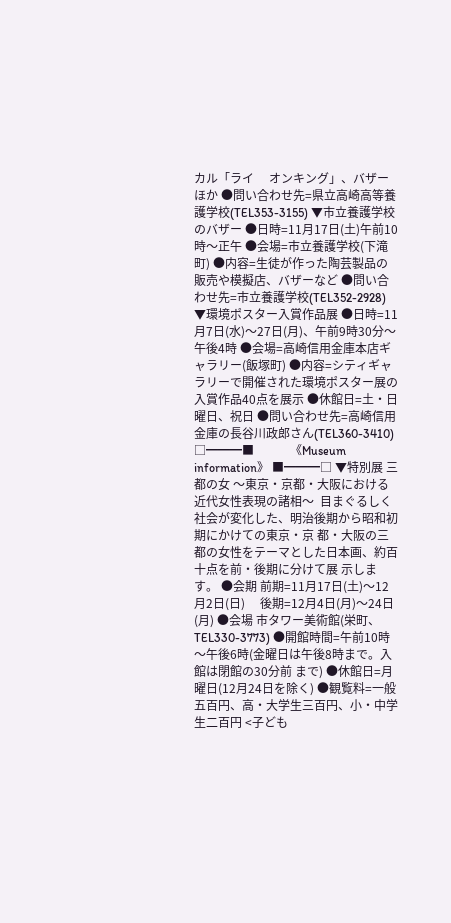カル「ライ     オンキング」、バザーほか ●問い合わせ先=県立高崎高等養護学校(TEL353-3155) ▼市立養護学校のバザー ●日時=11月17日(土)午前10時〜正午 ●会場=市立養護学校(下滝町) ●内容=生徒が作った陶芸製品の販売や模擬店、バザーなど ●問い合わせ先=市立養護学校(TEL352-2928) ▼環境ポスター入賞作品展 ●日時=11月7日(水)〜27日(月)、午前9時30分〜午後4時 ●会場=高崎信用金庫本店ギャラリー(飯塚町) ●内容=シティギャラリーで開催された環境ポスター展の入賞作品40点を展示 ●休館日=土・日曜日、祝日 ●問い合わせ先=高崎信用金庫の長谷川政郎さん(TEL360-3410) □━━━■            《Museum information》 ■━━━□ ▼特別展 三都の女 〜東京・京都・大阪における近代女性表現の諸相〜  目まぐるしく社会が変化した、明治後期から昭和初期にかけての東京・京 都・大阪の三都の女性をテーマとした日本画、約百十点を前・後期に分けて展 示します。 ●会期 前期=11月17日(土)〜12月2日(日)     後期=12月4日(月)〜24日(月) ●会場 市タワー美術館(栄町、TEL330-3773) ●開館時間=午前10時〜午後6時(金曜日は午後8時まで。入館は閉館の30分前 まで) ●休館日=月曜日(12月24日を除く) ●観覧料=一般五百円、高・大学生三百円、小・中学生二百円 <子ども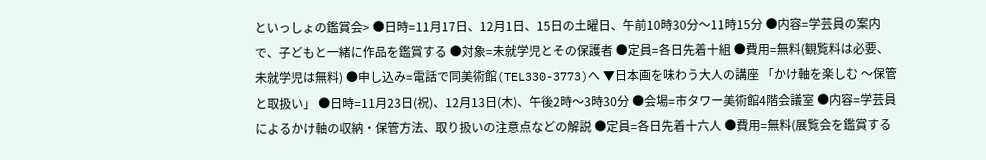といっしょの鑑賞会> ●日時=11月17日、12月1日、15日の土曜日、午前10時30分〜11時15分 ●内容=学芸員の案内で、子どもと一緒に作品を鑑賞する ●対象=未就学児とその保護者 ●定員=各日先着十組 ●費用=無料(観覧料は必要、未就学児は無料) ●申し込み=電話で同美術館(TEL330-3773)へ ▼日本画を味わう大人の講座 「かけ軸を楽しむ 〜保管と取扱い」 ●日時=11月23日(祝)、12月13日(木)、午後2時〜3時30分 ●会場=市タワー美術館4階会議室 ●内容=学芸員によるかけ軸の収納・保管方法、取り扱いの注意点などの解説 ●定員=各日先着十六人 ●費用=無料(展覧会を鑑賞する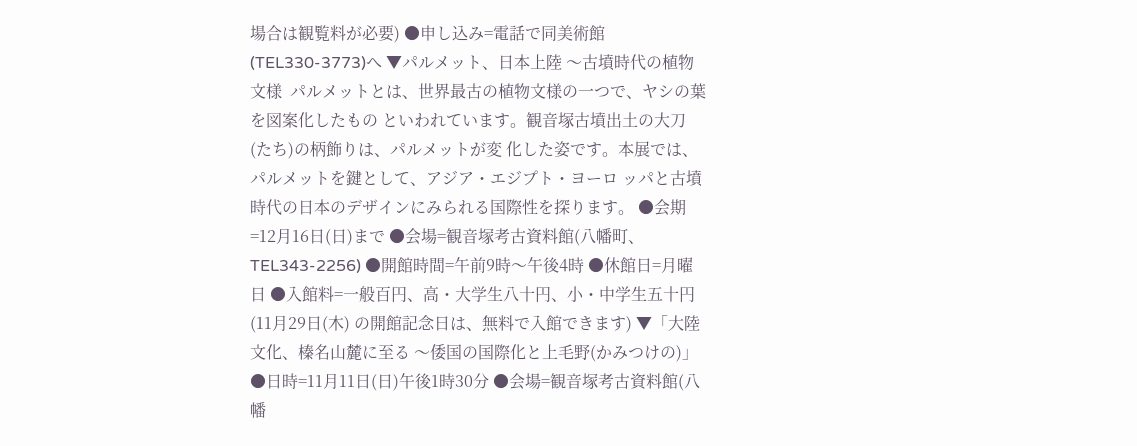場合は観覧料が必要) ●申し込み=電話で同美術館(TEL330-3773)へ ▼パルメット、日本上陸 〜古墳時代の植物文様  パルメットとは、世界最古の植物文様の一つで、ヤシの葉を図案化したもの といわれています。観音塚古墳出土の大刀(たち)の柄飾りは、パルメットが変 化した姿です。本展では、パルメットを鍵として、アジア・エジプト・ヨーロ ッパと古墳時代の日本のデザインにみられる国際性を探ります。 ●会期=12月16日(日)まで ●会場=観音塚考古資料館(八幡町、TEL343-2256) ●開館時間=午前9時〜午後4時 ●休館日=月曜日 ●入館料=一般百円、高・大学生八十円、小・中学生五十円(11月29日(木) の開館記念日は、無料で入館できます) ▼「大陸文化、榛名山麓に至る 〜倭国の国際化と上毛野(かみつけの)」 ●日時=11月11日(日)午後1時30分 ●会場=観音塚考古資料館(八幡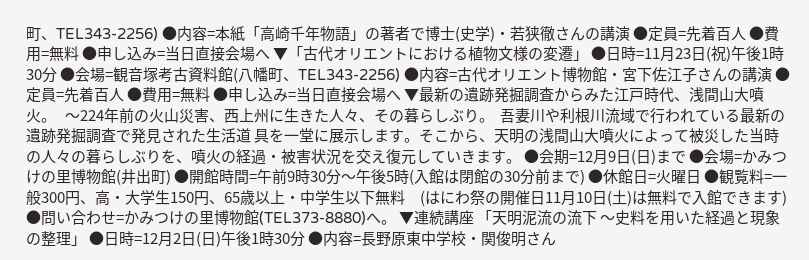町、TEL343-2256) ●内容=本紙「高崎千年物語」の著者で博士(史学)・若狭徹さんの講演 ●定員=先着百人 ●費用=無料 ●申し込み=当日直接会場へ ▼「古代オリエントにおける植物文様の変遷」 ●日時=11月23日(祝)午後1時30分 ●会場=観音塚考古資料館(八幡町、TEL343-2256) ●内容=古代オリエント博物館・宮下佐江子さんの講演 ●定員=先着百人 ●費用=無料 ●申し込み=当日直接会場へ ▼最新の遺跡発掘調査からみた江戸時代、浅間山大噴火。   〜224年前の火山災害、西上州に生きた人々、その暮らしぶり。  吾妻川や利根川流域で行われている最新の遺跡発掘調査で発見された生活道 具を一堂に展示します。そこから、天明の浅間山大噴火によって被災した当時 の人々の暮らしぶりを、噴火の経過・被害状況を交え復元していきます。 ●会期=12月9日(日)まで ●会場=かみつけの里博物館(井出町) ●開館時間=午前9時30分〜午後5時(入館は閉館の30分前まで) ●休館日=火曜日 ●観覧料=一般300円、高・大学生150円、65歳以上・中学生以下無料     (はにわ祭の開催日11月10日(土)は無料で入館できます) ●問い合わせ=かみつけの里博物館(TEL373-8880)へ。 ▼連続講座 「天明泥流の流下 〜史料を用いた経過と現象の整理」 ●日時=12月2日(日)午後1時30分 ●内容=長野原東中学校・関俊明さん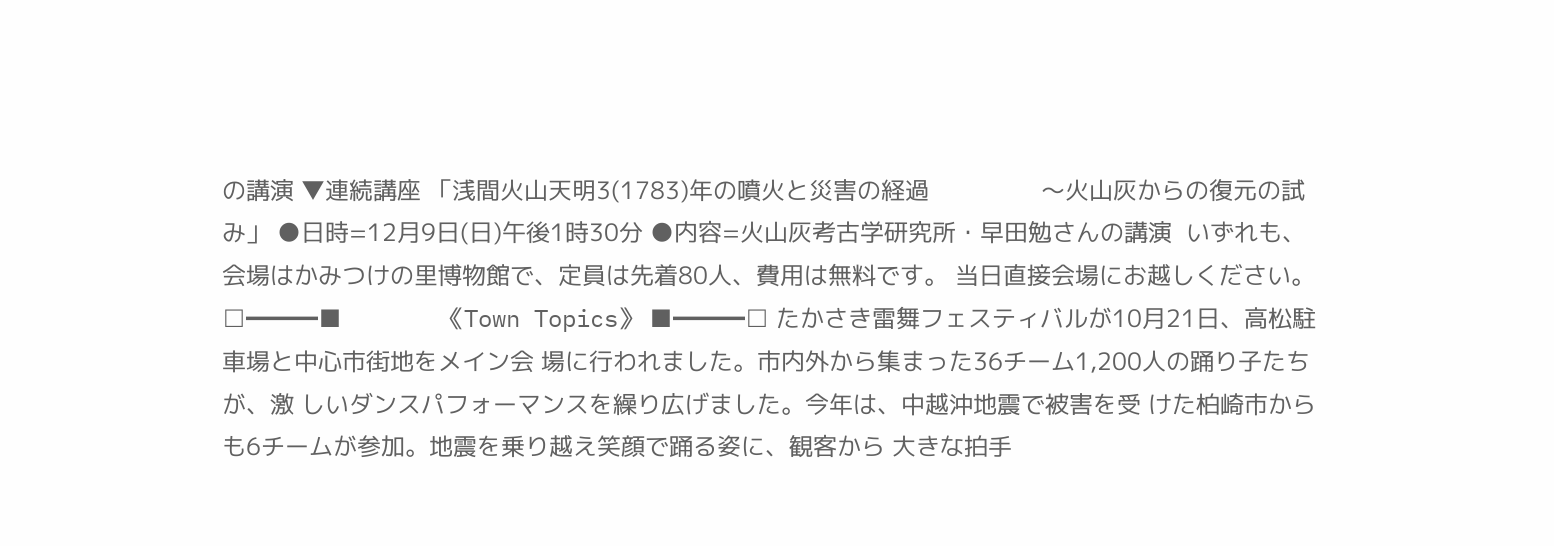の講演 ▼連続講座 「浅間火山天明3(1783)年の噴火と災害の経過                〜火山灰からの復元の試み」 ●日時=12月9日(日)午後1時30分 ●内容=火山灰考古学研究所・早田勉さんの講演  いずれも、会場はかみつけの里博物館で、定員は先着80人、費用は無料です。 当日直接会場にお越しください。 □━━━■              《Town Topics》 ■━━━□ たかさき雷舞フェスティバルが10月21日、高松駐車場と中心市街地をメイン会 場に行われました。市内外から集まった36チーム1,200人の踊り子たちが、激 しいダンスパフォーマンスを繰り広げました。今年は、中越沖地震で被害を受 けた柏崎市からも6チームが参加。地震を乗り越え笑顔で踊る姿に、観客から 大きな拍手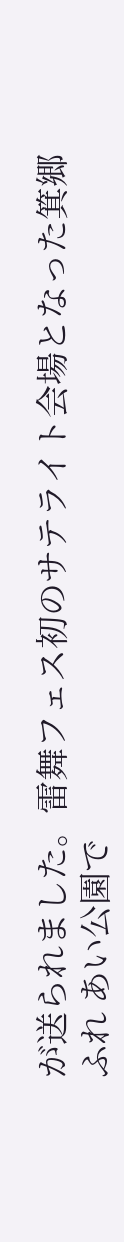が送られました。雷舞フェス初のサテライト会場となった箕郷ふれ あい公園で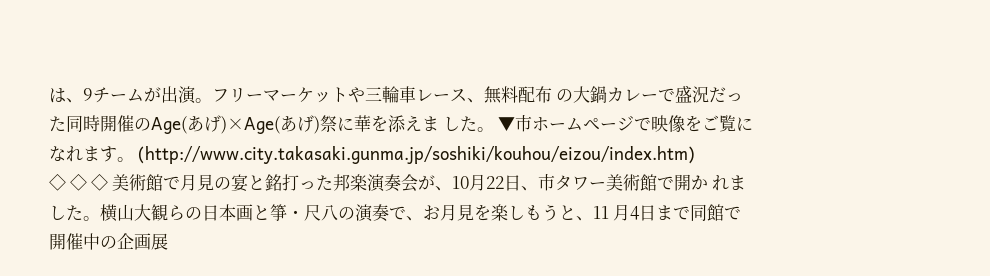は、9チームが出演。フリーマーケットや三輪車レース、無料配布 の大鍋カレーで盛況だった同時開催のAge(あげ)×Age(あげ)祭に華を添えま した。 ▼市ホームページで映像をご覧になれます。 (http://www.city.takasaki.gunma.jp/soshiki/kouhou/eizou/index.htm)                ◇ ◇ ◇ 美術館で月見の宴と銘打った邦楽演奏会が、10月22日、市タワー美術館で開か れました。横山大観らの日本画と箏・尺八の演奏で、お月見を楽しもうと、11 月4日まで同館で開催中の企画展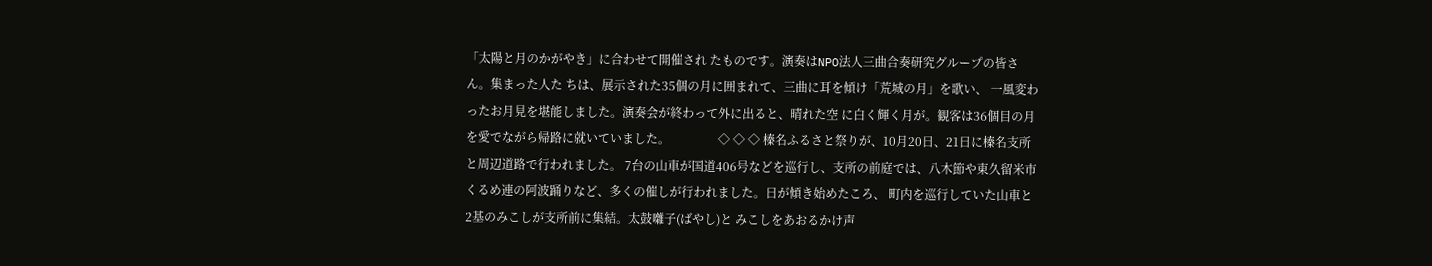「太陽と月のかがやき」に合わせて開催され たものです。演奏はNPO法人三曲合奏研究グループの皆さん。集まった人た ちは、展示された35個の月に囲まれて、三曲に耳を傾け「荒城の月」を歌い、 一風変わったお月見を堪能しました。演奏会が終わって外に出ると、晴れた空 に白く輝く月が。観客は36個目の月を愛でながら帰路に就いていました。                ◇ ◇ ◇ 榛名ふるさと祭りが、10月20日、21日に榛名支所と周辺道路で行われました。 7台の山車が国道406号などを巡行し、支所の前庭では、八木節や東久留米市 くるめ連の阿波踊りなど、多くの催しが行われました。日が傾き始めたころ、 町内を巡行していた山車と2基のみこしが支所前に集結。太鼓囃子(ばやし)と みこしをあおるかけ声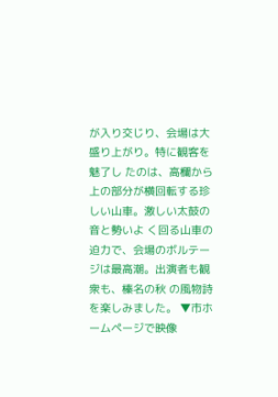が入り交じり、会場は大盛り上がり。特に観客を魅了し たのは、高欄から上の部分が横回転する珍しい山車。激しい太鼓の音と勢いよ く回る山車の迫力で、会場のボルテージは最高潮。出演者も観衆も、榛名の秋 の風物詩を楽しみました。 ▼市ホームページで映像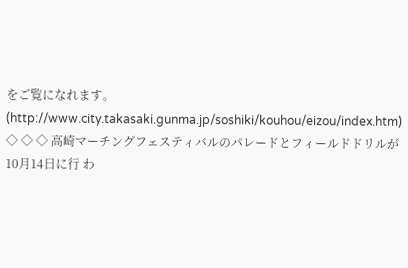をご覧になれます。 (http://www.city.takasaki.gunma.jp/soshiki/kouhou/eizou/index.htm)                ◇ ◇ ◇ 高崎マーチングフェスティバルのパレードとフィールドドリルが10月14日に行 わ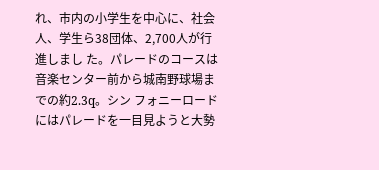れ、市内の小学生を中心に、社会人、学生ら38団体、2,700人が行進しまし た。パレードのコースは音楽センター前から城南野球場までの約2.3q。シン フォニーロードにはパレードを一目見ようと大勢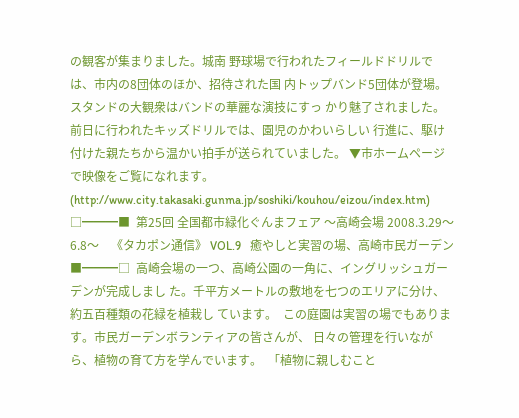の観客が集まりました。城南 野球場で行われたフィールドドリルでは、市内の8団体のほか、招待された国 内トップバンド5団体が登場。スタンドの大観衆はバンドの華麗な演技にすっ かり魅了されました。前日に行われたキッズドリルでは、園児のかわいらしい 行進に、駆け付けた親たちから温かい拍手が送られていました。 ▼市ホームページで映像をご覧になれます。 (http://www.city.takasaki.gunma.jp/soshiki/kouhou/eizou/index.htm) □━━━■  第25回 全国都市緑化ぐんまフェア 〜高崎会場 2008.3.29〜6.8〜    《タカポン通信》 VOL.9   癒やしと実習の場、高崎市民ガーデン ■━━━□  高崎会場の一つ、高崎公園の一角に、イングリッシュガーデンが完成しまし た。千平方メートルの敷地を七つのエリアに分け、約五百種類の花緑を植栽し ています。  この庭園は実習の場でもあります。市民ガーデンボランティアの皆さんが、 日々の管理を行いながら、植物の育て方を学んでいます。  「植物に親しむこと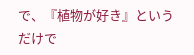で、『植物が好き』というだけで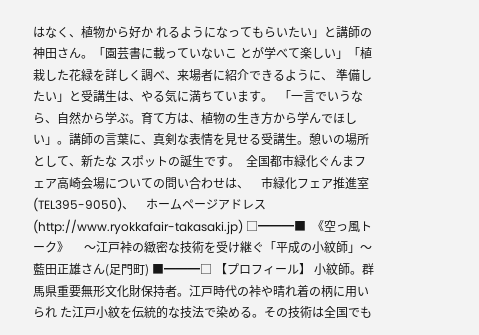はなく、植物から好か れるようになってもらいたい」と講師の神田さん。「園芸書に載っていないこ とが学べて楽しい」「植栽した花緑を詳しく調べ、来場者に紹介できるように、 準備したい」と受講生は、やる気に満ちています。  「一言でいうなら、自然から学ぶ。育て方は、植物の生き方から学んでほし い」。講師の言葉に、真剣な表情を見せる受講生。憩いの場所として、新たな スポットの誕生です。  全国都市緑化ぐんまフェア高崎会場についての問い合わせは、    市緑化フェア推進室(TEL395-9050)、    ホームページアドレス(http://www.ryokkafair-takasaki.jp) □━━━■  《空っ風トーク》     〜江戸裃の緻密な技術を受け継ぐ「平成の小紋師」〜                       藍田正雄さん(足門町) ■━━━□ 【プロフィール】 小紋師。群馬県重要無形文化財保持者。江戸時代の裃や晴れ着の柄に用いられ た江戸小紋を伝統的な技法で染める。その技術は全国でも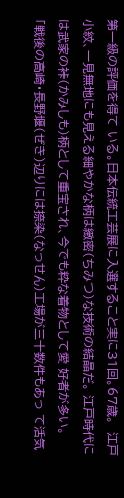第一級の評価を得て いる。日本伝統工芸展に入選すること実に31回。67歳。  江戸小紋、一見無地にも見える細やかな柄は緻密(ちみつ)な技術の結晶だ。 江戸時代には武家の裃(かみしも)柄として重宝され、今でも粋な着物として愛 好者が多い。  「戦後の高崎・長野堰(ぜき)辺りには捺染(なっせん)工場が三十数件もあっ て活気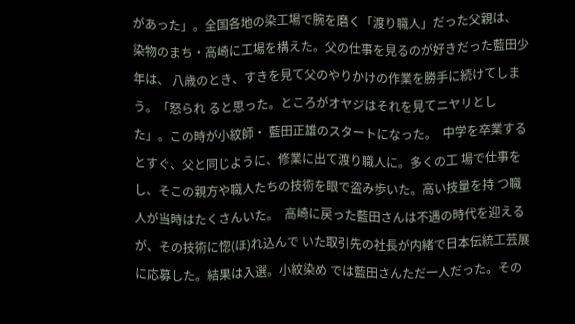があった」。全国各地の染工場で腕を磨く「渡り職人」だった父親は、 染物のまち・高崎に工場を構えた。父の仕事を見るのが好きだった藍田少年は、 八歳のとき、すきを見て父のやりかけの作業を勝手に続けてしまう。「怒られ ると思った。ところがオヤジはそれを見てニヤリとした」。この時が小紋師・ 藍田正雄のスタートになった。  中学を卒業するとすぐ、父と同じように、修業に出て渡り職人に。多くの工 場で仕事をし、そこの親方や職人たちの技術を眼で盗み歩いた。高い技量を持 つ職人が当時はたくさんいた。  高崎に戻った藍田さんは不遇の時代を迎えるが、その技術に惚(ほ)れ込んで いた取引先の社長が内緒で日本伝統工芸展に応募した。結果は入選。小紋染め では藍田さんただ一人だった。その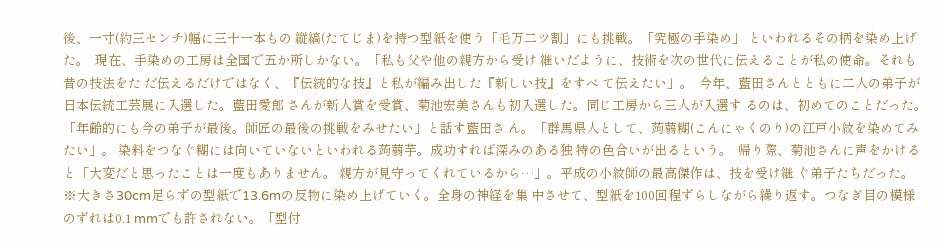後、一寸(約三センチ)幅に三十一本もの 縦縞(たてじま)を持つ型紙を使う「毛万二ツ割」にも挑戦。「究極の手染め」 といわれるその柄を染め上げた。  現在、手染めの工房は全国で五か所しかない。「私も父や他の親方から受け 継いだように、技術を次の世代に伝えることが私の使命。それも昔の技法をた だ伝えるだけではなく、『伝統的な技』と私が編み出した『新しい技』をすべ て伝えたい」。  今年、藍田さんとともに二人の弟子が日本伝統工芸展に入選した。藍田愛郎 さんが新人賞を受賞、菊池宏美さんも初入選した。同じ工房から三人が入選す るのは、初めてのことだった。  「年齢的にも今の弟子が最後。師匠の最後の挑戦をみせたい」と話す藍田さ ん。「群馬県人として、蒟蒻糊(こんにゃくのり)の江戸小紋を染めてみたい」。 染料をつなぐ糊には向いていないといわれる蒟蒻芋。成功すれば深みのある独 特の色合いが出るという。  帰り際、菊池さんに声をかけると「大変だと思ったことは一度もありません。 親方が見守ってくれているから…」。平成の小紋師の最高傑作は、技を受け継 ぐ弟子たちだった。 ※大きさ30cm足らずの型紙で13.6mの反物に染め上げていく。全身の神経を集 中させて、型紙を100回程ずらしながら繰り返す。つなぎ目の模様のずれは0.1 mmでも許されない。「型付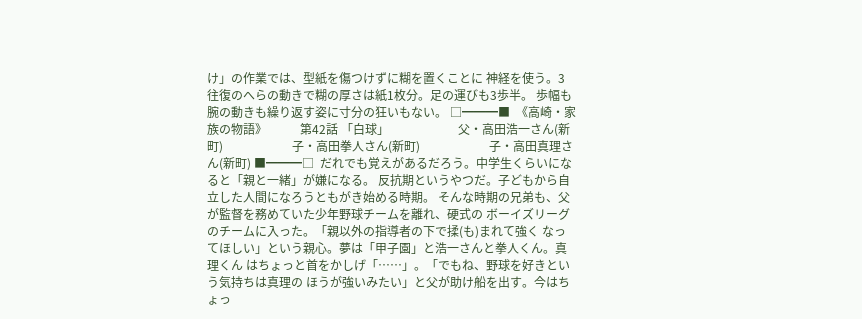け」の作業では、型紙を傷つけずに糊を置くことに 神経を使う。3往復のへらの動きで糊の厚さは紙1枚分。足の運びも3歩半。 歩幅も腕の動きも繰り返す姿に寸分の狂いもない。 □━━━■  《高崎・家族の物語》           第42話 「白球」                       父・高田浩一さん(新町)                       子・高田拳人さん(新町)                       子・高田真理さん(新町) ■━━━□  だれでも覚えがあるだろう。中学生くらいになると「親と一緒」が嫌になる。 反抗期というやつだ。子どもから自立した人間になろうともがき始める時期。 そんな時期の兄弟も、父が監督を務めていた少年野球チームを離れ、硬式の ボーイズリーグのチームに入った。「親以外の指導者の下で揉(も)まれて強く なってほしい」という親心。夢は「甲子園」と浩一さんと拳人くん。真理くん はちょっと首をかしげ「……」。「でもね、野球を好きという気持ちは真理の ほうが強いみたい」と父が助け船を出す。今はちょっ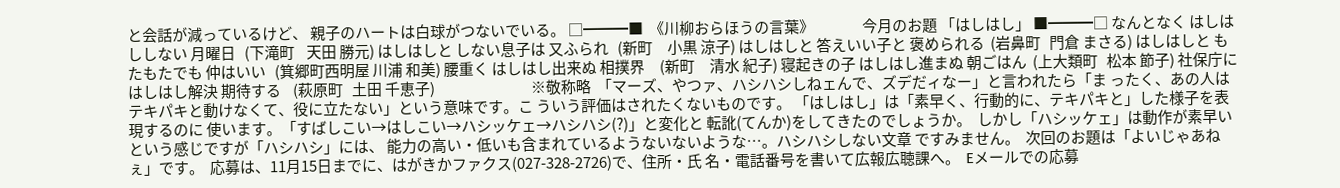と会話が減っているけど、 親子のハートは白球がつないでいる。 □━━━■  《川柳おらほうの言葉》                今月のお題 「はしはし」 ■━━━□ なんとなく はしはししない 月曜日   (下滝町    天田 勝元) はしはしと しない息子は 又ふられ   (新町     小黒 涼子) はしはしと 答えいい子と 褒められる  (岩鼻町   門倉 まさる) はしはしと もたもたでも 仲はいい   (箕郷町西明屋 川浦 和美) 腰重く はしはし出来ぬ 相撲界     (新町     清水 紀子) 寝起きの子 はしはし進まぬ 朝ごはん  (上大類町   松本 節子) 社保庁に はしはし解決 期待する    (萩原町   土田 千恵子)                                ※敬称略  「マーズ、やつァ、ハシハシしねェんで、ズデだィなー」と言われたら「ま ったく、あの人はテキパキと動けなくて、役に立たない」という意味です。こ ういう評価はされたくないものです。 「はしはし」は「素早く、行動的に、テキパキと」した様子を表現するのに 使います。「すばしこい→はしこい→ハシッケェ→ハシハシ(?)」と変化と 転訛(てんか)をしてきたのでしょうか。  しかし「ハシッケェ」は動作が素早いという感じですが「ハシハシ」には、 能力の高い・低いも含まれているようないないような…。ハシハシしない文章 ですみません。  次回のお題は「よいじゃあねぇ」です。  応募は、11月15日までに、はがきかファクス(027-328-2726)で、住所・氏 名・電話番号を書いて広報広聴課へ。  Eメールでの応募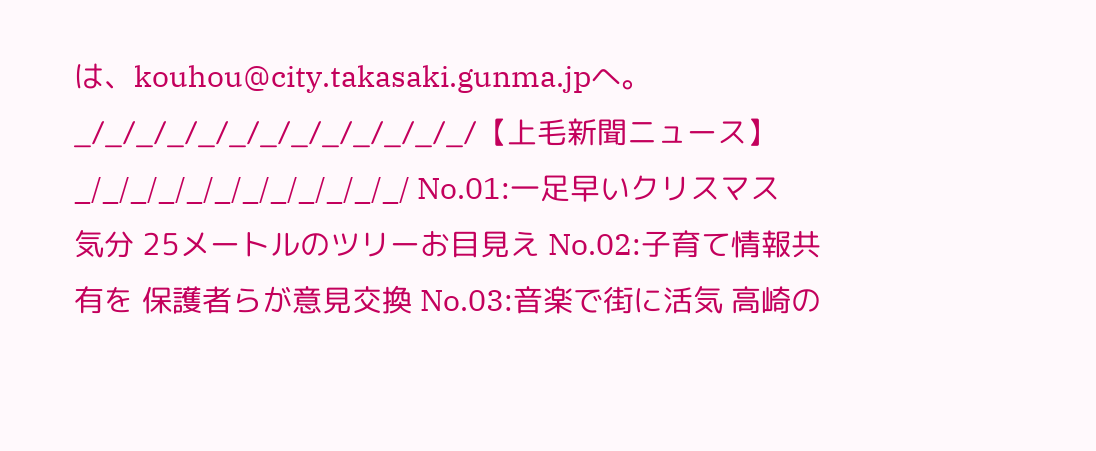は、kouhou@city.takasaki.gunma.jpへ。 _/_/_/_/_/_/_/_/_/_/_/_/_/【上毛新聞ニュース】_/_/_/_/_/_/_/_/_/_/_/_/ No.01:一足早いクリスマス気分 25メートルのツリーお目見え No.02:子育て情報共有を 保護者らが意見交換 No.03:音楽で街に活気 高崎の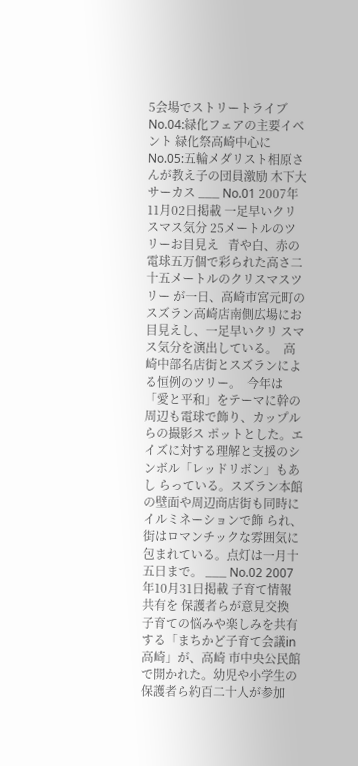5会場でストリートライブ No.04:緑化フェアの主要イベント 緑化祭高崎中心に No.05:五輪メダリスト相原さんが教え子の団員激励 木下大サーカス ___ No.01 2007年11月02日掲載 一足早いクリスマス気分 25メートルのツリーお目見え   青や白、赤の電球五万個で彩られた高さ二十五メートルのクリスマスツリー が一日、高崎市宮元町のスズラン高崎店南側広場にお目見えし、一足早いクリ スマス気分を演出している。  高崎中部名店街とスズランによる恒例のツリー。  今年は「愛と平和」をテーマに幹の周辺も電球で飾り、カップルらの撮影ス ポットとした。エイズに対する理解と支援のシンボル「レッドリボン」もあし らっている。スズラン本館の壁面や周辺商店街も同時にイルミネーションで飾 られ、街はロマンチックな雰囲気に包まれている。点灯は一月十五日まで。 ___ No.02 2007年10月31日掲載 子育て情報共有を 保護者らが意見交換   子育ての悩みや楽しみを共有する「まちかど子育て会議in高崎」が、高崎 市中央公民館で開かれた。幼児や小学生の保護者ら約百二十人が参加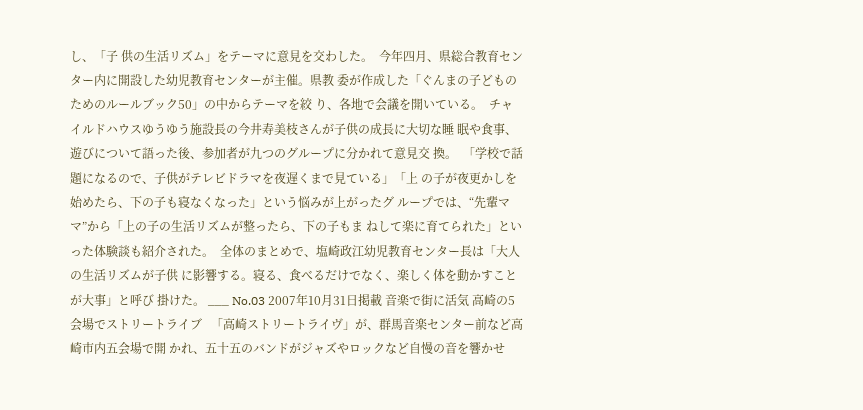し、「子 供の生活リズム」をテーマに意見を交わした。  今年四月、県総合教育センター内に開設した幼児教育センターが主催。県教 委が作成した「ぐんまの子どものためのルールブック50」の中からテーマを絞 り、各地で会議を開いている。  チャイルドハウスゆうゆう施設長の今井寿美枝さんが子供の成長に大切な睡 眠や食事、遊びについて語った後、参加者が九つのグループに分かれて意見交 換。  「学校で話題になるので、子供がテレビドラマを夜遅くまで見ている」「上 の子が夜更かしを始めたら、下の子も寝なくなった」という悩みが上がったグ ループでは、“先輩ママ”から「上の子の生活リズムが整ったら、下の子もま ねして楽に育てられた」といった体験談も紹介された。  全体のまとめで、塩崎政江幼児教育センター長は「大人の生活リズムが子供 に影響する。寝る、食べるだけでなく、楽しく体を動かすことが大事」と呼び 掛けた。 ___ No.03 2007年10月31日掲載 音楽で街に活気 高崎の5会場でストリートライブ   「高崎ストリートライヴ」が、群馬音楽センター前など高崎市内五会場で開 かれ、五十五のバンドがジャズやロックなど自慢の音を響かせ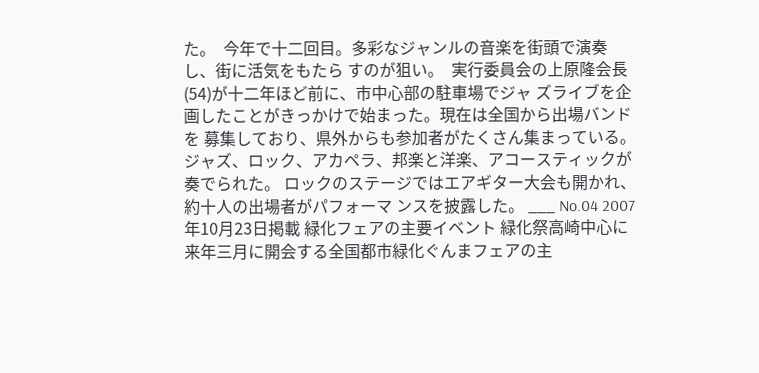た。  今年で十二回目。多彩なジャンルの音楽を街頭で演奏し、街に活気をもたら すのが狙い。  実行委員会の上原隆会長(54)が十二年ほど前に、市中心部の駐車場でジャ ズライブを企画したことがきっかけで始まった。現在は全国から出場バンドを 募集しており、県外からも参加者がたくさん集まっている。  ジャズ、ロック、アカペラ、邦楽と洋楽、アコースティックが奏でられた。 ロックのステージではエアギター大会も開かれ、約十人の出場者がパフォーマ ンスを披露した。 ___ No.04 2007年10月23日掲載 緑化フェアの主要イベント 緑化祭高崎中心に   来年三月に開会する全国都市緑化ぐんまフェアの主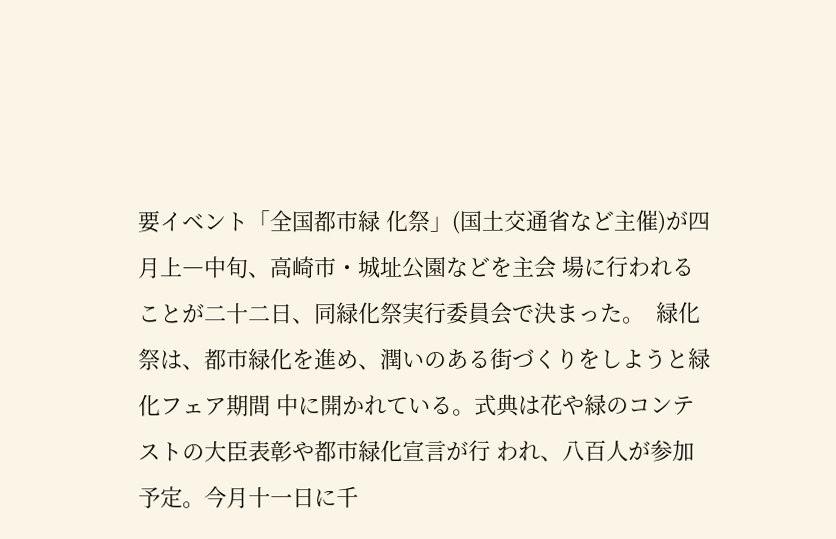要イベント「全国都市緑 化祭」(国土交通省など主催)が四月上―中旬、高崎市・城址公園などを主会 場に行われることが二十二日、同緑化祭実行委員会で決まった。  緑化祭は、都市緑化を進め、潤いのある街づくりをしようと緑化フェア期間 中に開かれている。式典は花や緑のコンテストの大臣表彰や都市緑化宣言が行 われ、八百人が参加予定。今月十一日に千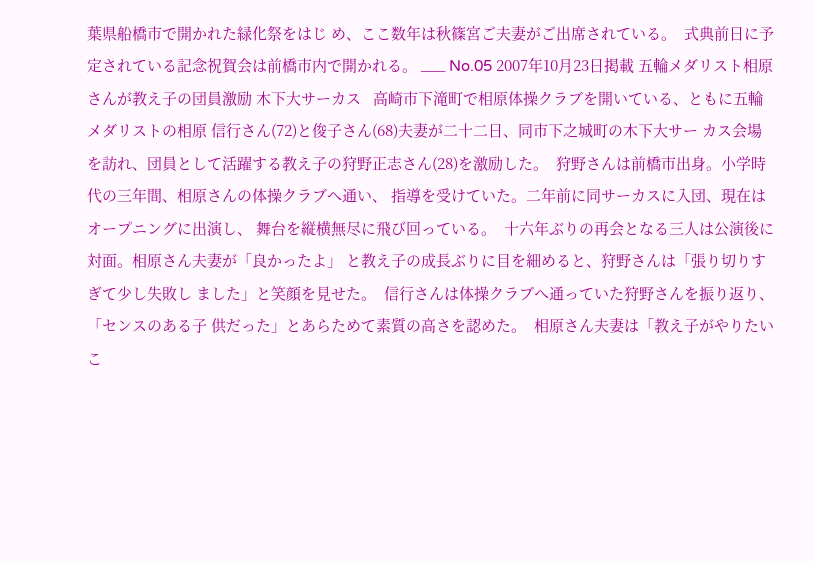葉県船橋市で開かれた緑化祭をはじ め、ここ数年は秋篠宮ご夫妻がご出席されている。  式典前日に予定されている記念祝賀会は前橋市内で開かれる。 ___ No.05 2007年10月23日掲載 五輪メダリスト相原さんが教え子の団員激励 木下大サーカス   高崎市下滝町で相原体操クラブを開いている、ともに五輪メダリストの相原 信行さん(72)と俊子さん(68)夫妻が二十二日、同市下之城町の木下大サー カス会場を訪れ、団員として活躍する教え子の狩野正志さん(28)を激励した。  狩野さんは前橋市出身。小学時代の三年間、相原さんの体操クラブへ通い、 指導を受けていた。二年前に同サーカスに入団、現在はオープニングに出演し、 舞台を縦横無尽に飛び回っている。  十六年ぶりの再会となる三人は公演後に対面。相原さん夫妻が「良かったよ」 と教え子の成長ぶりに目を細めると、狩野さんは「張り切りすぎて少し失敗し ました」と笑顔を見せた。  信行さんは体操クラブへ通っていた狩野さんを振り返り、「センスのある子 供だった」とあらためて素質の高さを認めた。  相原さん夫妻は「教え子がやりたいこ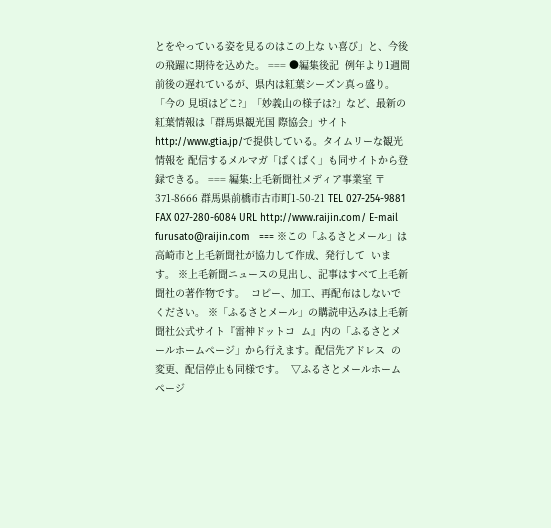とをやっている姿を見るのはこの上な い喜び」と、今後の飛躍に期待を込めた。 === ●編集後記  例年より1週間前後の遅れているが、県内は紅葉シーズン真っ盛り。「今の 見頃はどこ?」「妙義山の様子は?」など、最新の紅葉情報は「群馬県観光国 際協会」サイトhttp://www.gtia.jp/で提供している。タイムリーな観光情報を 配信するメルマガ「ぱくぱく」も同サイトから登録できる。 === 編集:上毛新聞社メディア事業室 〒371-8666 群馬県前橋市古市町1-50-21 TEL 027-254-9881 FAX 027-280-6084 URL http://www.raijin.com/ E-mail furusato@raijin.com   === ※この「ふるさとメール」は高崎市と上毛新聞社が協力して作成、発行して  います。 ※上毛新聞ニュースの見出し、記事はすべて上毛新聞社の著作物です。  コピー、加工、再配布はしないでください。 ※「ふるさとメール」の購読申込みは上毛新聞社公式サイト『雷神ドットコ  ム』内の「ふるさとメールホームページ」から行えます。配信先アドレス  の変更、配信停止も同様です。  ▽ふるさとメールホームページ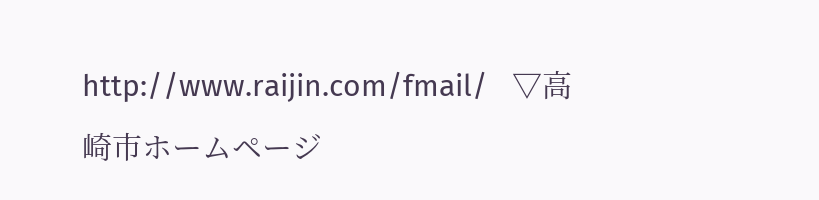http://www.raijin.com/fmail/   ▽高崎市ホームページ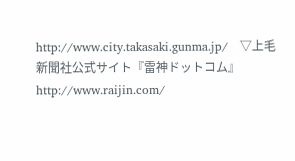http://www.city.takasaki.gunma.jp/   ▽上毛新聞社公式サイト『雷神ドットコム』  http://www.raijin.com/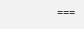===